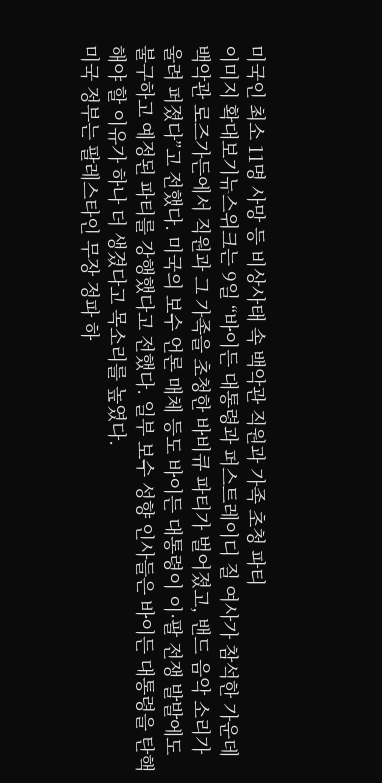미국인 최소 11명 사망 등 비상사태 속 백악관 직원과 가족 초청 파티
이미지 확대보기뉴스위크는 9일 “바이든 대통령과 퍼스트레이디 질 여사가 참석한 가운데 백악관 로즈가든에서 직원과 그 가족을 초청한 바비큐 파티가 벌어졌고, 밴드 음악 소리가 울려 퍼졌다”고 전했다. 미국의 보수 언론 매체 등도 바이든 대통령이 이·팔 전쟁 발발에도 불구하고 예정된 파티를 강행했다고 전했다. 일부 보수 성향 인사들은 바이든 대통령을 탄핵해야 할 이유가 하나 더 생겼다고 목소리를 높였다.
미국 정부는 팔레스타인 무장 정파 하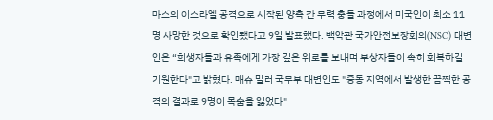마스의 이스라엘 공격으로 시작된 양측 간 무력 충돌 과정에서 미국인이 최소 11명 사망한 것으로 확인됐다고 9일 발표했다. 백악관 국가안전보장회의(NSC) 대변인은 “희생자들과 유족에게 가장 깊은 위로를 보내며 부상자들이 속히 회복하길 기원한다"고 밝혔다. 매슈 밀러 국무부 대변인도 "중동 지역에서 발생한 끔찍한 공격의 결과로 9명이 목숨을 잃었다"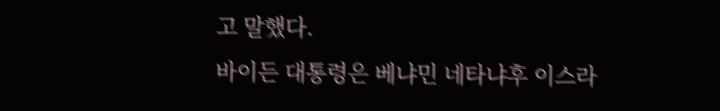고 말했다.
바이든 대통령은 베냐민 네타냐후 이스라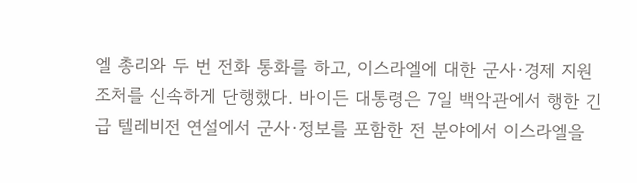엘 총리와 두 번 전화 통화를 하고, 이스라엘에 대한 군사·경제 지원 조처를 신속하게 단행했다. 바이든 대통령은 7일 백악관에서 행한 긴급 텔레비전 연설에서 군사·정보를 포함한 전 분야에서 이스라엘을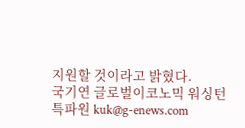지원할 것이라고 밝혔다.
국기연 글로벌이코노믹 워싱턴 특파원 kuk@g-enews.com